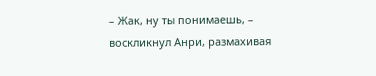– Жак, ну ты понимаешь, – воскликнул Анри, размахивая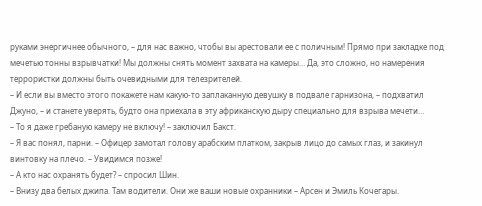руками энергичнее обычного, – для нас важно, чтобы вы арестовали ее с поличным! Прямо при закладке под мечетью тонны взрывчатки! Мы должны снять момент захвата на камеры… Да, это сложно, но намерения террористки должны быть очевидными для телезрителей.
– И если вы вместо этого покажете нам какую-то заплаканную девушку в подвале гарнизона, – подхватил Джуно, – и станете уверять, будто она приехала в эту африканскую дыру специально для взрыва мечети…
– То я даже гребаную камеру не включу! – заключил Бакст.
– Я вас понял, парни. – Офицер замотал голову арабским платком, закрыв лицо до самых глаз, и закинул винтовку на плечо. – Увидимся позже!
– А кто нас охранять будет? – спросил Шин.
– Внизу два белых джипа. Там водители. Они же ваши новые охранники – Арсен и Эмиль Кочегары.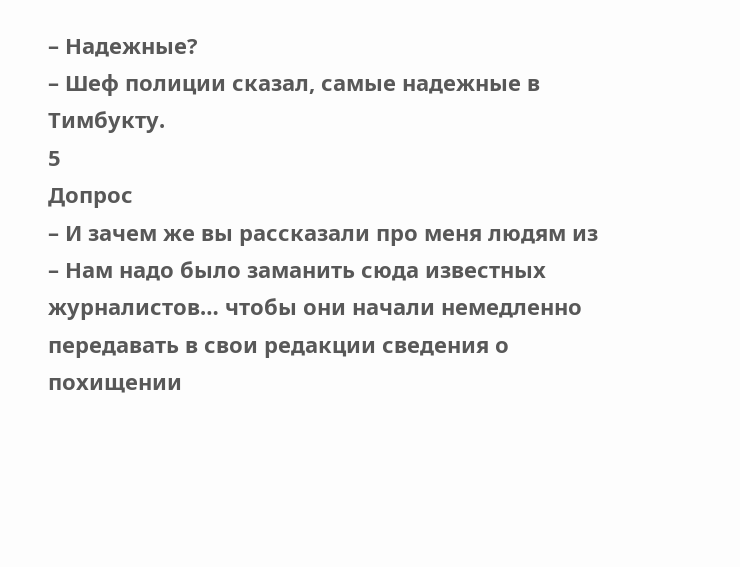– Надежные?
– Шеф полиции сказал, самые надежные в Тимбукту.
5
Допрос
– И зачем же вы рассказали про меня людям из
– Нам надо было заманить сюда известных журналистов… чтобы они начали немедленно передавать в свои редакции сведения о похищении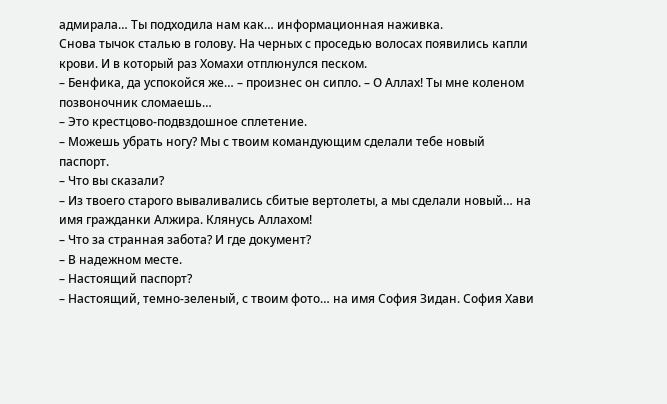адмирала… Ты подходила нам как… информационная наживка.
Снова тычок сталью в голову. На черных с проседью волосах появились капли крови. И в который раз Хомахи отплюнулся песком.
– Бенфика, да успокойся же… – произнес он сипло. – О Аллах! Ты мне коленом позвоночник сломаешь…
– Это крестцово-подвздошное сплетение.
– Можешь убрать ногу? Мы с твоим командующим сделали тебе новый паспорт.
– Что вы сказали?
– Из твоего старого вываливались сбитые вертолеты, а мы сделали новый… на имя гражданки Алжира. Клянусь Аллахом!
– Что за странная забота? И где документ?
– В надежном месте.
– Настоящий паспорт?
– Настоящий, темно-зеленый, с твоим фото… на имя София Зидан. София Хави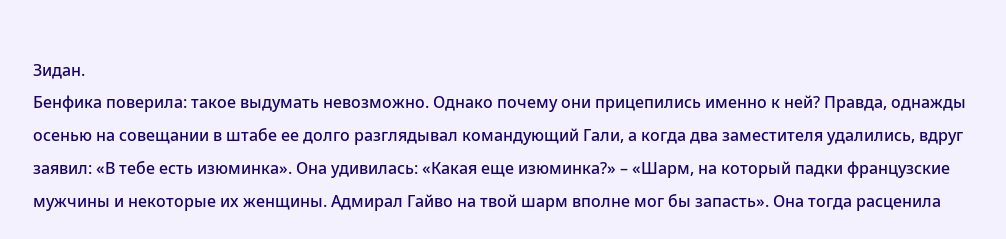Зидан.
Бенфика поверила: такое выдумать невозможно. Однако почему они прицепились именно к ней? Правда, однажды осенью на совещании в штабе ее долго разглядывал командующий Гали, а когда два заместителя удалились, вдруг заявил: «В тебе есть изюминка». Она удивилась: «Какая еще изюминка?» – «Шарм, на который падки французские мужчины и некоторые их женщины. Адмирал Гайво на твой шарм вполне мог бы запасть». Она тогда расценила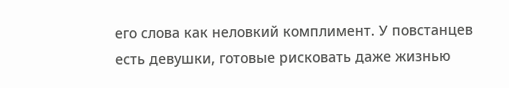его слова как неловкий комплимент. У повстанцев есть девушки, готовые рисковать даже жизнью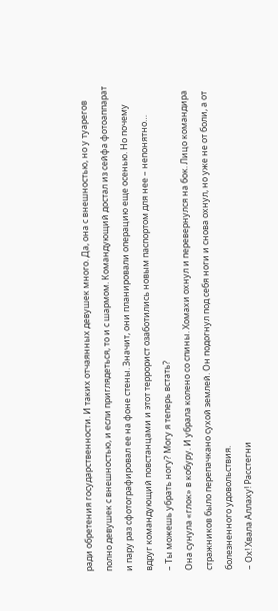ради обретения государственности. И таких отчаянных девушек много. Да, она с внешностью, но у туарегов полно девушек с внешностью, и если приглядеться, то и с шармом. Командующий достал из сейфа фотоаппарат и пару раз сфотографировал ее на фоне стены. Значит, они планировали операцию еще осенью. Но почему вдруг командующий повстанцами и этот террорист озаботились новым паспортом для нее – непонятно…
– Ты можешь убрать ногу? Могу я теперь встать?
Она сунула «глок» в кобуру. И убрала колено со спины. Хомахи охнул и перевернулся на бок. Лицо командира стражников было перепачкано сухой землей. Он подогнул под себя ноги и снова охнул, но уже не от боли, а от болезненного удовольствия.
– Ох! Хвала Аллаху! Расстегни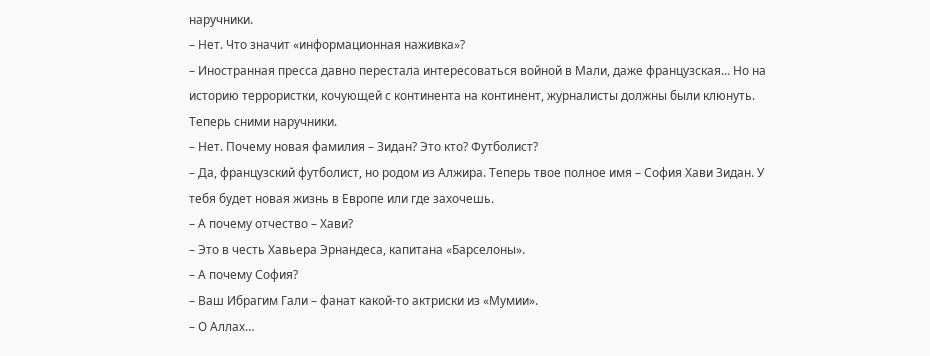наручники.
– Нет. Что значит «информационная наживка»?
– Иностранная пресса давно перестала интересоваться войной в Мали, даже французская… Но на историю террористки, кочующей с континента на континент, журналисты должны были клюнуть. Теперь сними наручники.
– Нет. Почему новая фамилия – Зидан? Это кто? Футболист?
– Да, французский футболист, но родом из Алжира. Теперь твое полное имя – София Хави Зидан. У тебя будет новая жизнь в Европе или где захочешь.
– А почему отчество – Хави?
– Это в честь Хавьера Эрнандеса, капитана «Барселоны».
– А почему София?
– Ваш Ибрагим Гали – фанат какой-то актриски из «Мумии».
– О Аллах…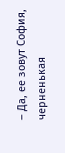– Да, ее зовут София, черненькая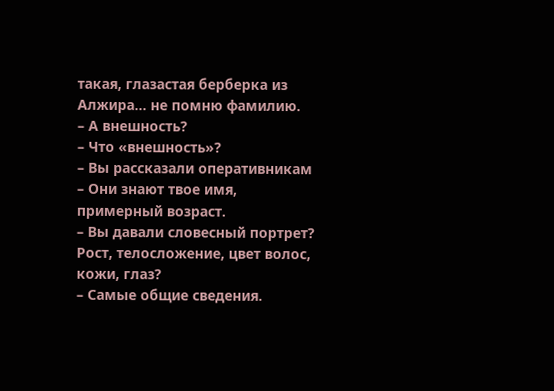такая, глазастая берберка из Алжира… не помню фамилию.
– А внешность?
– Что «внешность»?
– Вы рассказали оперативникам
– Они знают твое имя, примерный возраст.
– Вы давали словесный портрет? Рост, телосложение, цвет волос, кожи, глаз?
– Самые общие сведения.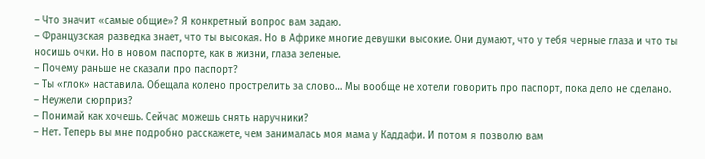– Что значит «самые общие»? Я конкретный вопрос вам задаю.
– Французская разведка знает, что ты высокая. Но в Африке многие девушки высокие. Они думают, что у тебя черные глаза и что ты носишь очки. Но в новом паспорте, как в жизни, глаза зеленые.
– Почему раньше не сказали про паспорт?
– Ты «глок» наставила. Обещала колено прострелить за слово… Мы вообще не хотели говорить про паспорт, пока дело не сделано.
– Неужели сюрприз?
– Понимай как хочешь. Сейчас можешь снять наручники?
– Нет. Теперь вы мне подробно расскажете, чем занималась моя мама у Каддафи. И потом я позволю вам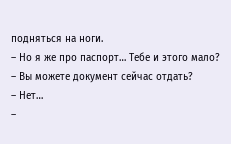подняться на ноги.
– Но я же про паспорт… Тебе и этого мало?
– Вы можете документ сейчас отдать?
– Нет…
–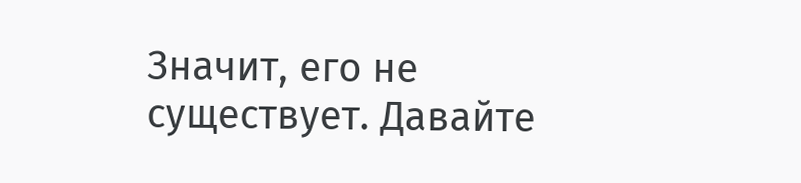Значит, его не существует. Давайте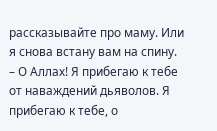рассказывайте про маму. Или я снова встану вам на спину.
– О Аллах! Я прибегаю к тебе от наваждений дьяволов. Я прибегаю к тебе, о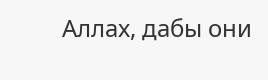Аллах, дабы они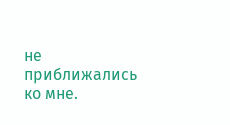не приближались ко мне.